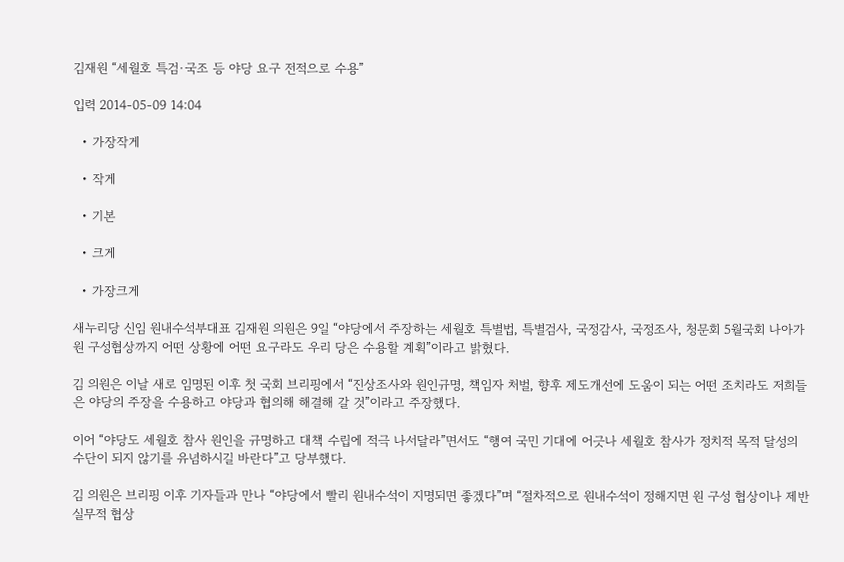김재원 “세월호 특검·국조 등 야당 요구 전적으로 수용”

입력 2014-05-09 14:04

  • 가장작게

  • 작게

  • 기본

  • 크게

  • 가장크게

새누리당 신임 원내수석부대표 김재원 의원은 9일 “야당에서 주장하는 세월호 특별법, 특별검사, 국정감사, 국정조사, 청문회 5월국회 나아가 원 구성협상까지 어떤 상황에 어떤 요구라도 우리 당은 수용할 계획”이라고 밝혔다.

김 의원은 이날 새로 임명된 이후 첫 국회 브리핑에서 “진상조사와 원인규명, 책임자 처벌, 향후 제도개선에 도움이 되는 어떤 조치라도 저희들은 야당의 주장을 수용하고 야당과 협의해 해결해 갈 것”이라고 주장했다.

이어 “야당도 세월호 참사 원인을 규명하고 대책 수립에 적극 나서달라”면서도 “행여 국민 기대에 어긋나 세월호 참사가 정치적 목적 달성의 수단이 되지 않기를 유념하시길 바란다”고 당부했다.

김 의원은 브리핑 이후 기자들과 만나 “야당에서 빨리 원내수석이 지명되면 좋겠다”며 “절차적으로 원내수석이 정해지면 원 구성 협상이나 제반 실무적 협상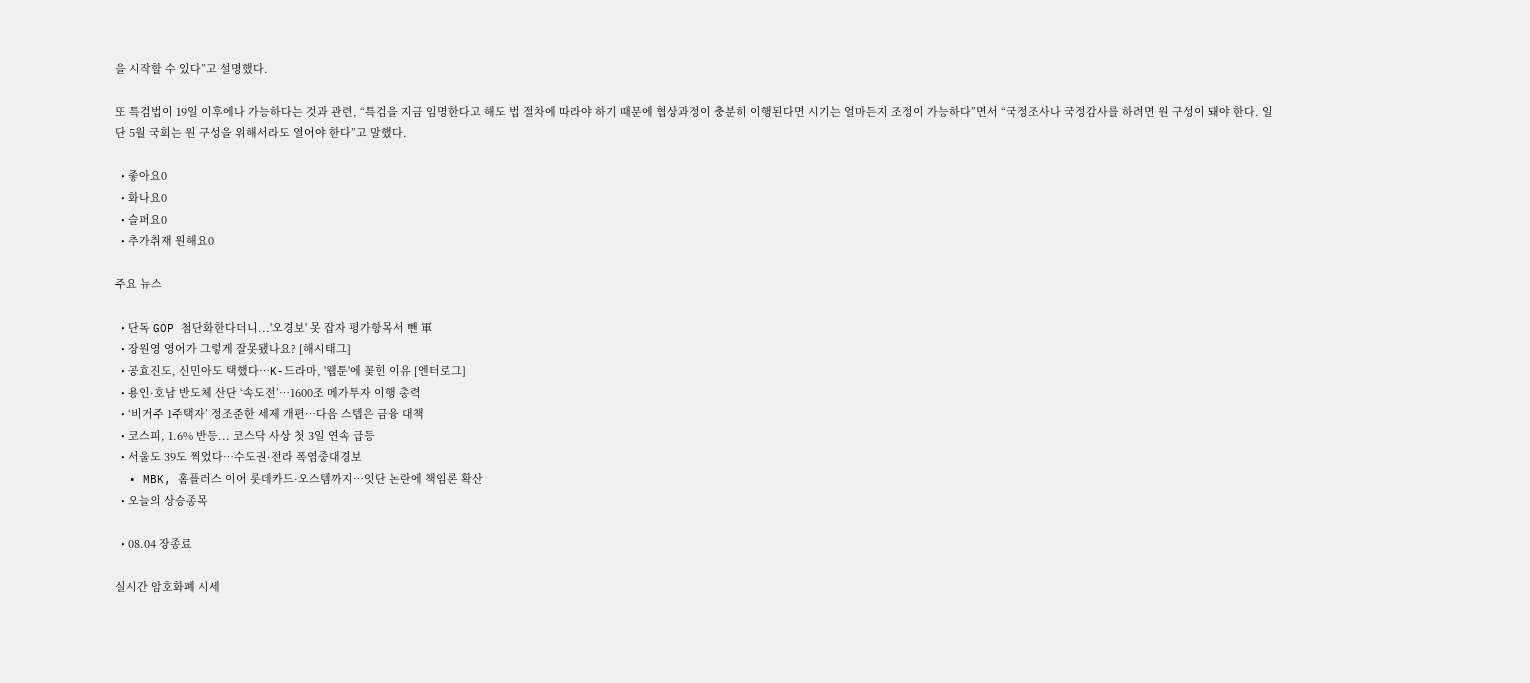을 시작할 수 있다”고 설명했다.

또 특검법이 19일 이후에나 가능하다는 것과 관련, “특검을 지금 임명한다고 해도 법 절차에 따라야 하기 때문에 협상과정이 충분히 이행된다면 시기는 얼마든지 조정이 가능하다”면서 “국정조사나 국정감사를 하려면 원 구성이 돼야 한다. 일단 5월 국회는 원 구성을 위해서라도 열어야 한다”고 말했다.

  • 좋아요0
  • 화나요0
  • 슬퍼요0
  • 추가취재 원해요0

주요 뉴스

  • 단독 GOP 첨단화한다더니...'오경보' 못 잡자 평가항목서 뺀 軍
  • 장원영 영어가 그렇게 잘못됐나요? [해시태그]
  • 공효진도, 신민아도 택했다⋯K-드라마, '웹툰'에 꽂힌 이유 [엔터로그]
  • 용인·호남 반도체 산단 ‘속도전’…1600조 메가투자 이행 총력
  • ‘비거주 1주택자’ 정조준한 세제 개편…다음 스텝은 금융 대책
  • 코스피, 1.6% 반등... 코스닥 사상 첫 3일 연속 급등
  • 서울도 39도 찍었다…수도권·전라 폭염중대경보
  • MBK, 홈플러스 이어 롯데카드·오스템까지…잇단 논란에 책임론 확산
  • 오늘의 상승종목

  • 08.04 장종료

실시간 암호화폐 시세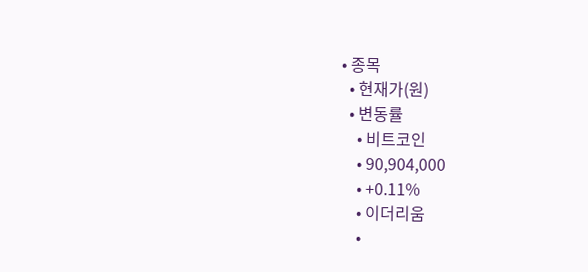• 종목
  • 현재가(원)
  • 변동률
    • 비트코인
    • 90,904,000
    • +0.11%
    • 이더리움
    •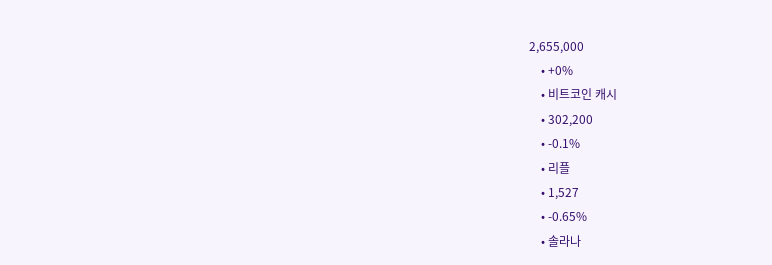2,655,000
    • +0%
    • 비트코인 캐시
    • 302,200
    • -0.1%
    • 리플
    • 1,527
    • -0.65%
    • 솔라나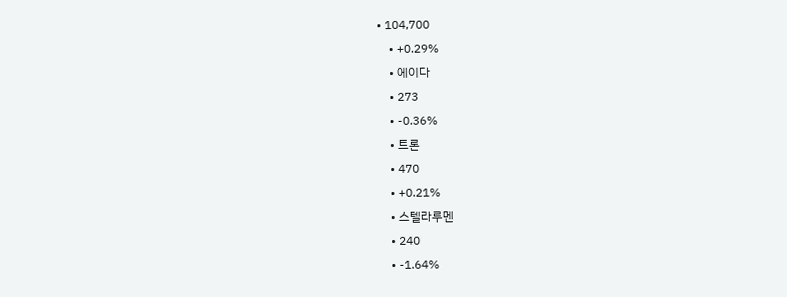• 104,700
    • +0.29%
    • 에이다
    • 273
    • -0.36%
    • 트론
    • 470
    • +0.21%
    • 스텔라루멘
    • 240
    • -1.64%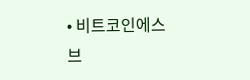• 비트코인에스브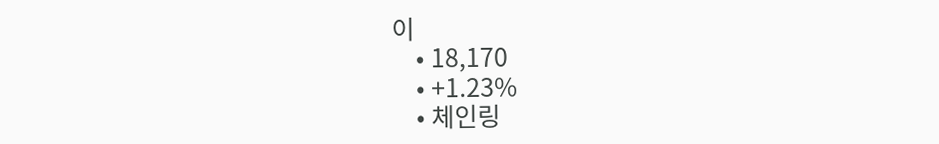이
    • 18,170
    • +1.23%
    • 체인링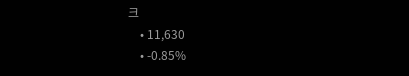크
    • 11,630
    • -0.85%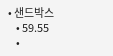• 샌드박스
    • 59.55
    •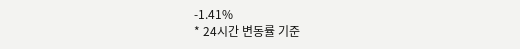-1.41%
* 24시간 변동률 기준